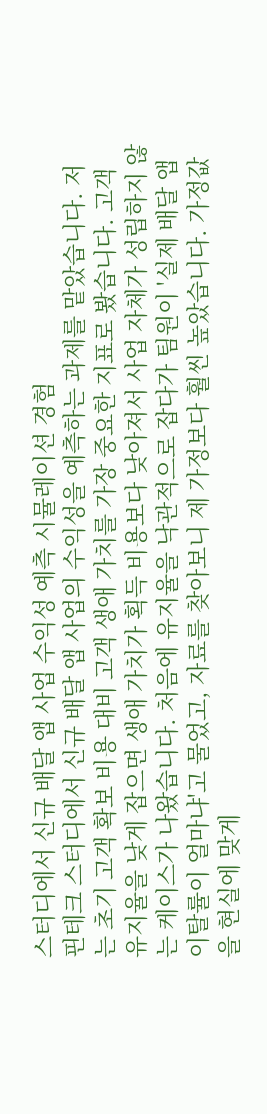스터디에서 신규 배달 앱 사업 수익성 예측 시뮬레이션 경험
핀테크 스터디에서 신규 배달 앱 사업의 수익성을 예측하는 과제를 맡았습니다. 저는 초기 고객 확보 비용 대비 고객 생애 가치를 가장 중요한 지표로 봤습니다. 고객 유지율을 낮게 잡으면 생애 가치가 획득 비용보다 낮아져서 사업 자체가 성립하지 않는 케이스가 나왔습니다. 처음에 유지율을 낙관적으로 잡다가 팀원이 '실제 배달 앱 이탈률이 얼마냐'고 물었고, 자료를 찾아보니 제 가정보다 훨씬 높았습니다. 가정값을 현실에 맞게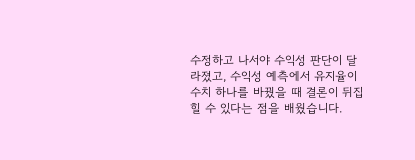수정하고 나서야 수익성 판단이 달라졌고, 수익성 예측에서 유지율이 수치 하나를 바꿨을 때 결론이 뒤집힐 수 있다는 점을 배웠습니다.